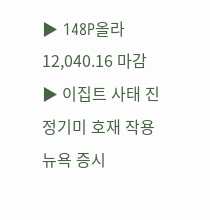▶ 148P올라 12,040.16 마감
▶ 이집트 사태 진정기미 호재 작용
뉴욕 증시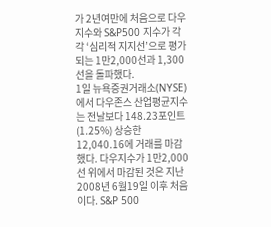가 2년여만에 처음으로 다우 지수와 S&P500 지수가 각각 ‘심리적 지지선’으로 평가되는 1만2,000선과 1,300선을 돌파했다.
1일 뉴욕증권거래소(NYSE)에서 다우존스 산업평균지수는 전날보다 148.23포인트(1.25%) 상승한 12,040.16에 거래를 마감했다. 다우지수가 1만2,000선 위에서 마감된 것은 지난 2008년 6월19일 이후 처음이다. S&P 500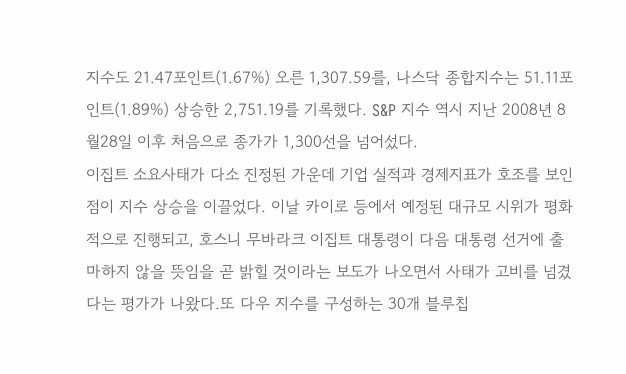지수도 21.47포인트(1.67%) 오른 1,307.59를, 나스닥 종합지수는 51.11포인트(1.89%) 상승한 2,751.19를 기록했다. S&P 지수 역시 지난 2008년 8월28일 이후 처음으로 종가가 1,300선을 넘어섰다.
이집트 소요사태가 다소 진정된 가운데 기업 실적과 경제지표가 호조를 보인 점이 지수 상승을 이끌었다. 이날 카이로 등에서 예정된 대규모 시위가 평화적으로 진행되고, 호스니 무바라크 이집트 대통령이 다음 대통령 선거에 출마하지 않을 뜻임을 곧 밝힐 것이라는 보도가 나오면서 사태가 고비를 넘겼다는 평가가 나왔다.또 다우 지수를 구성하는 30개 블루칩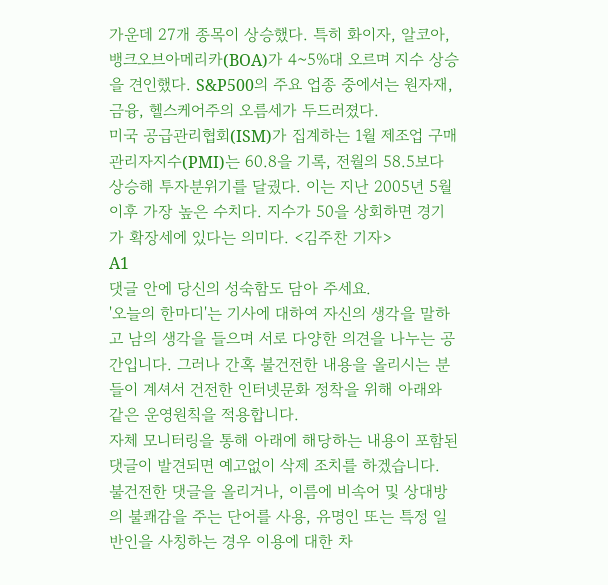가운데 27개 종목이 상승했다. 특히 화이자, 알코아, 뱅크오브아메리카(BOA)가 4~5%대 오르며 지수 상승을 견인했다. S&P500의 주요 업종 중에서는 원자재, 금융, 헬스케어주의 오름세가 두드러졌다.
미국 공급관리협회(ISM)가 집계하는 1월 제조업 구매관리자지수(PMI)는 60.8을 기록, 전월의 58.5보다 상승해 투자분위기를 달궜다. 이는 지난 2005년 5월 이후 가장 높은 수치다. 지수가 50을 상회하면 경기가 확장세에 있다는 의미다. <김주찬 기자>
A1
댓글 안에 당신의 성숙함도 담아 주세요.
'오늘의 한마디'는 기사에 대하여 자신의 생각을 말하고 남의 생각을 들으며 서로 다양한 의견을 나누는 공간입니다. 그러나 간혹 불건전한 내용을 올리시는 분들이 계셔서 건전한 인터넷문화 정착을 위해 아래와 같은 운영원칙을 적용합니다.
자체 모니터링을 통해 아래에 해당하는 내용이 포함된 댓글이 발견되면 예고없이 삭제 조치를 하겠습니다.
불건전한 댓글을 올리거나, 이름에 비속어 및 상대방의 불쾌감을 주는 단어를 사용, 유명인 또는 특정 일반인을 사칭하는 경우 이용에 대한 차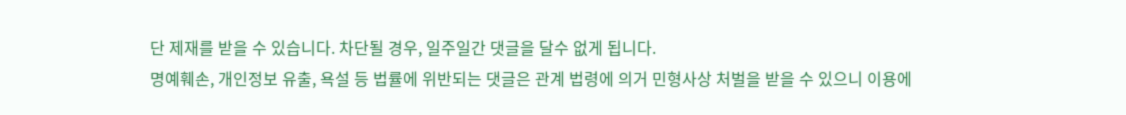단 제재를 받을 수 있습니다. 차단될 경우, 일주일간 댓글을 달수 없게 됩니다.
명예훼손, 개인정보 유출, 욕설 등 법률에 위반되는 댓글은 관계 법령에 의거 민형사상 처벌을 받을 수 있으니 이용에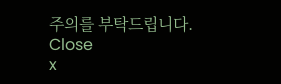주의를 부탁드립니다.
Close
x